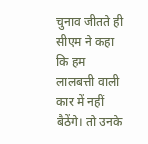चुनाव जीतते ही सीएम ने कहा कि हम लालबत्ती वाली कार में नहीं बैठेंगे। तो उनके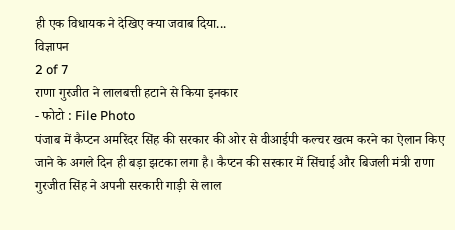ही एक विधायक ने देखिए क्या जवाब दिया...
विज्ञापन
2 of 7
राणा गुरजीत ने लालबत्ती हटाने से किया इनकार
- फोटो : File Photo
पंजाब में कैप्टन अमरिंदर सिंह की सरकार की ओर से वीआईपी कल्चर खत्म करने का ऐलान किए जाने के अगले दिन ही बड़ा झटका लगा है। कैप्टन की सरकार में सिंचाई और बिजली मंत्री राणा गुरजीत सिंह ने अपनी सरकारी गाड़ी से लाल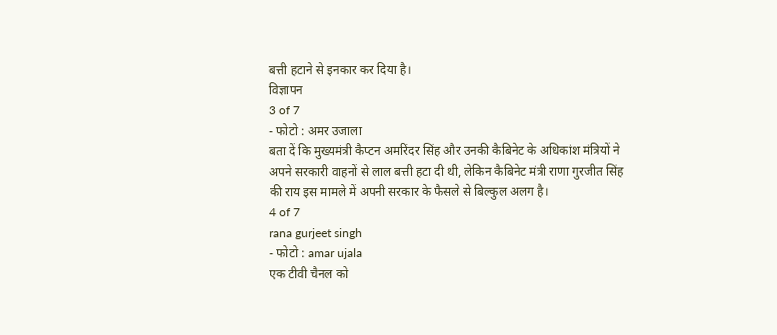बत्ती हटाने से इनकार कर दिया है।
विज्ञापन
3 of 7
- फोटो : अमर उजाला
बता दें कि मुख्यमंत्री कैप्टन अमरिंदर सिंह और उनकी कैबिनेट के अधिकांश मंत्रियों ने अपने सरकारी वाहनों से लाल बत्ती हटा दी थी, लेकिन कैबिनेट मंत्री राणा गुरजीत सिंह की राय इस मामले में अपनी सरकार के फैसले से बिल्कुल अलग है।
4 of 7
rana gurjeet singh
- फोटो : amar ujala
एक टीवी चैनल को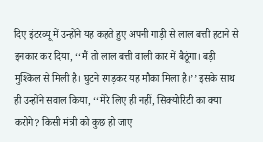दिए इंटरव्यू में उन्होंने यह कहते हुए अपनी गाड़ी से लाल बत्ती हटाने से इनकार कर दिया, ‘‘मैं तो लाल बत्ती वाली कार में बैठूंगा। बड़ी मुश्किल से मिली है। घुटने रगड़कर यह मौका मिला है।’’ इसके साथ ही उन्होंने सवाल किया, ‘‘मेरे लिए ही नहीं, सिक्योरिटी का क्या करोगे? किसी मंत्री को कुछ हो जाए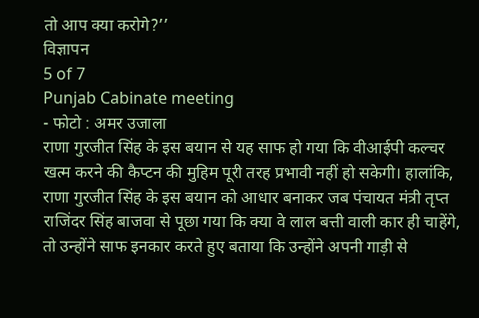तो आप क्या करोगे?’’
विज्ञापन
5 of 7
Punjab Cabinate meeting
- फोटो : अमर उजाला
राणा गुरजीत सिंह के इस बयान से यह साफ हो गया कि वीआईपी कल्चर खत्म करने की कैप्टन की मुहिम पूरी तरह प्रभावी नहीं हो सकेगी। हालांकि, राणा गुरजीत सिंह के इस बयान को आधार बनाकर जब पंचायत मंत्री तृप्त राजिंदर सिंह बाजवा से पूछा गया कि क्या वे लाल बत्ती वाली कार ही चाहेंगे, तो उन्होंने साफ इनकार करते हुए बताया कि उन्होंने अपनी गाड़ी से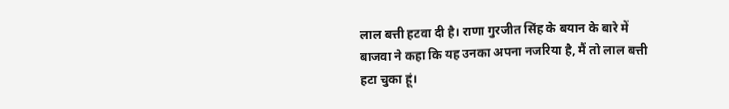लाल बत्ती हटवा दी है। राणा गुरजीत सिंह के बयान के बारे में बाजवा ने कहा कि यह उनका अपना नजरिया है, मैं तो लाल बत्ती हटा चुका हूं।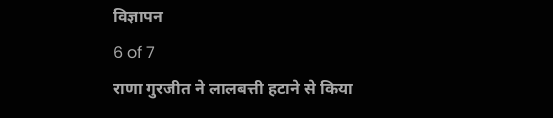विज्ञापन
6 of 7
राणा गुरजीत ने लालबत्ती हटाने से किया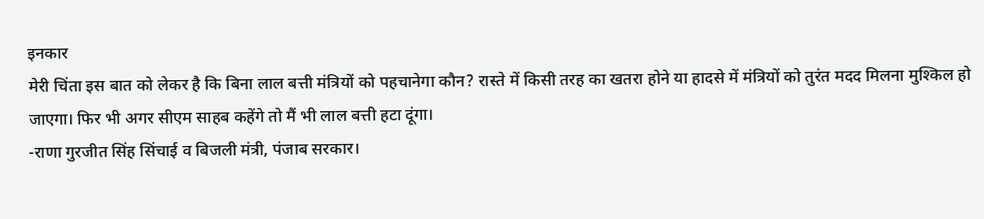इनकार
मेरी चिंता इस बात को लेकर है कि बिना लाल बत्ती मंत्रियों को पहचानेगा कौन? रास्ते में किसी तरह का खतरा होने या हादसे में मंत्रियों को तुरंत मदद मिलना मुश्किल हो जाएगा। फिर भी अगर सीएम साहब कहेंगे तो मैं भी लाल बत्ती हटा दूंगा।
-राणा गुरजीत सिंह सिंचाई व बिजली मंत्री, पंजाब सरकार।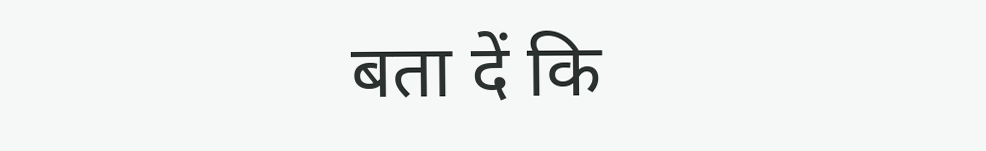बता दें कि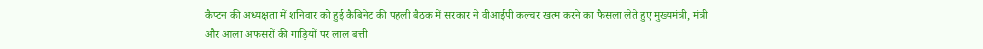कैप्टन की अध्यक्षता में शनिवार को हुई कैबिनेट की पहली बैठक में सरकार ने वीआईपी कल्चर खत्म करने का फैसला लेते हुए मुख्यमंत्री, मंत्री और आला अफसरों की गाड़ियों पर लाल बत्ती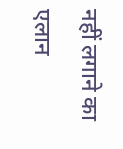नहीं लगाने का एलान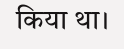किया था।